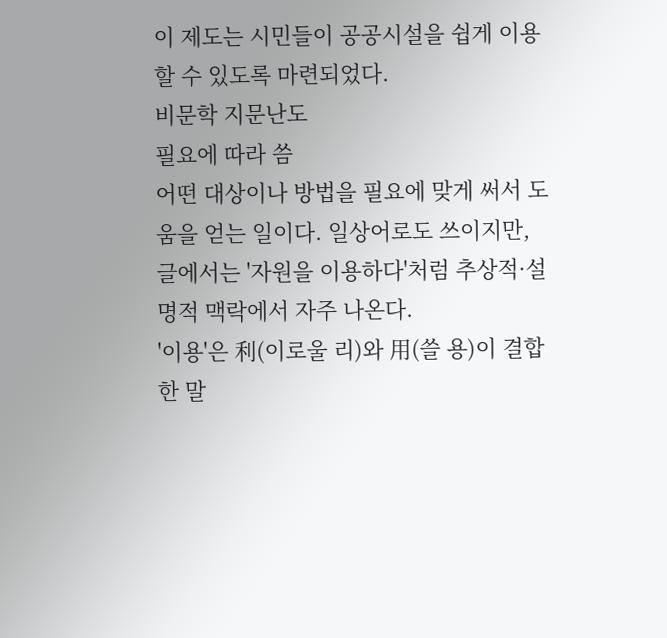이 제도는 시민들이 공공시설을 쉽게 이용할 수 있도록 마련되었다.
비문학 지문난도
필요에 따라 씀
어떤 대상이나 방법을 필요에 맞게 써서 도움을 얻는 일이다. 일상어로도 쓰이지만, 글에서는 '자원을 이용하다'처럼 추상적·설명적 맥락에서 자주 나온다.
'이용'은 利(이로울 리)와 用(쓸 용)이 결합한 말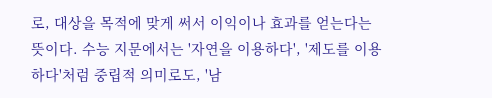로, 대상을 목적에 맞게 써서 이익이나 효과를 얻는다는 뜻이다. 수능 지문에서는 '자연을 이용하다', '제도를 이용하다'처럼 중립적 의미로도, '남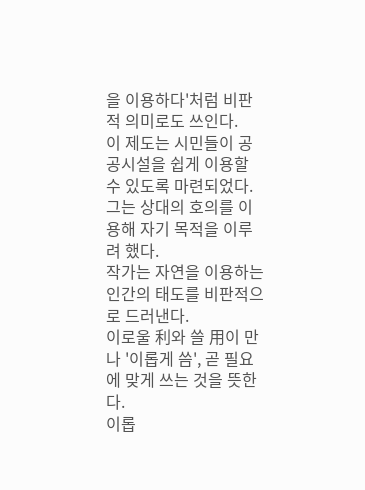을 이용하다'처럼 비판적 의미로도 쓰인다.
이 제도는 시민들이 공공시설을 쉽게 이용할 수 있도록 마련되었다.
그는 상대의 호의를 이용해 자기 목적을 이루려 했다.
작가는 자연을 이용하는 인간의 태도를 비판적으로 드러낸다.
이로울 利와 쓸 用이 만나 '이롭게 씀', 곧 필요에 맞게 쓰는 것을 뜻한다.
이롭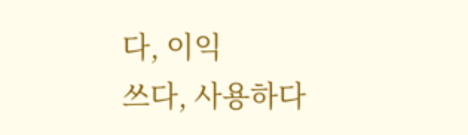다, 이익
쓰다, 사용하다